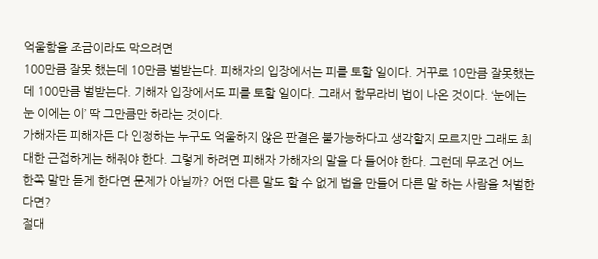억울함을 조금이라도 막으려면
100만큼 잘못 했는데 10만큼 벌받는다. 피해자의 입장에서는 피를 토할 일이다. 거꾸로 10만큼 잘못했는데 100만큼 벌받는다. 기해자 입장에서도 피를 토할 일이다. 그래서 함무라비 법이 나온 것이다. ‘눈에는 눈 이에는 이’ 딱 그만큼만 하라는 것이다.
가해자든 피해자든 다 인정하는 누구도 억울하지 않은 판결은 불가능하다고 생각할지 모르지만 그래도 최대한 근접하게는 해줘야 한다. 그렇게 하려면 피해자 가해자의 말을 다 들어야 한다. 그런데 무조건 어느 한쪽 말만 듣게 한다면 문제가 아닐까? 어떤 다른 말도 할 수 없게 법을 만들어 다른 말 하는 사람을 처벌한다면?
절대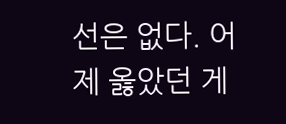선은 없다. 어제 옳았던 게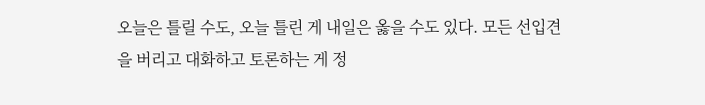오늘은 틀릴 수도, 오늘 틀린 게 내일은 옳을 수도 있다. 모든 선입견을 버리고 대화하고 토론하는 게 정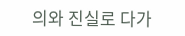의와 진실로 다가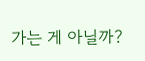가는 게 아닐까?